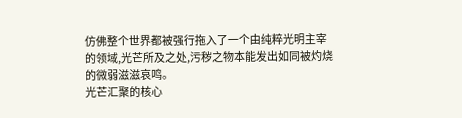仿佛整个世界都被强行拖入了一个由纯粹光明主宰的领域,光芒所及之处,污秽之物本能发出如同被灼烧的微弱滋滋哀鸣。
光芒汇聚的核心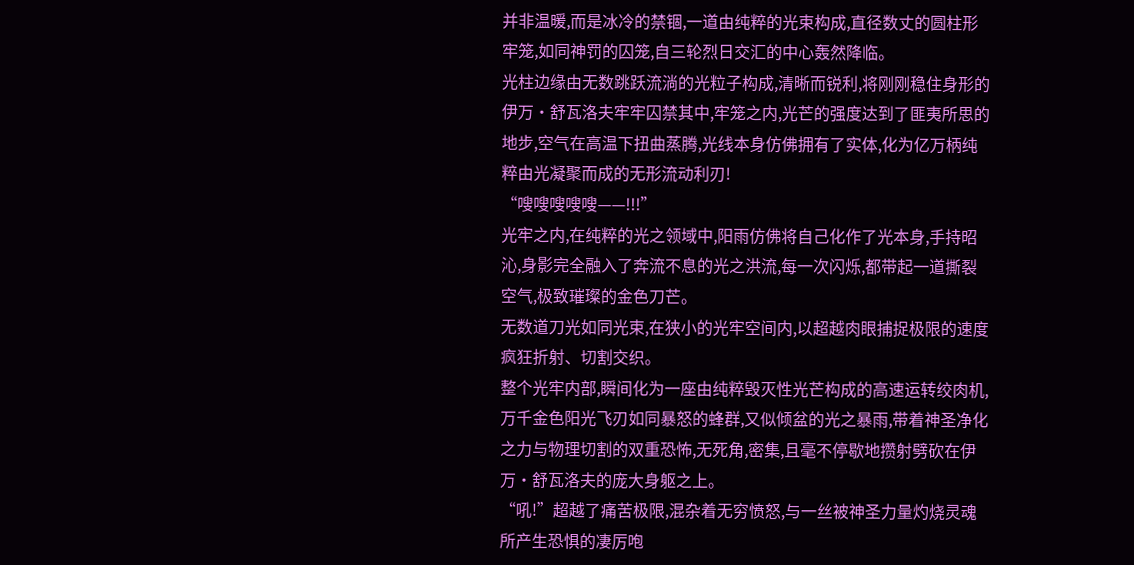并非温暖,而是冰冷的禁锢,一道由纯粹的光束构成,直径数丈的圆柱形牢笼,如同神罚的囚笼,自三轮烈日交汇的中心轰然降临。
光柱边缘由无数跳跃流淌的光粒子构成,清晰而锐利,将刚刚稳住身形的伊万·舒瓦洛夫牢牢囚禁其中,牢笼之内,光芒的强度达到了匪夷所思的地步,空气在高温下扭曲蒸腾,光线本身仿佛拥有了实体,化为亿万柄纯粹由光凝聚而成的无形流动利刃!
“嗖嗖嗖嗖嗖——!!!”
光牢之内,在纯粹的光之领域中,阳雨仿佛将自己化作了光本身,手持昭沁,身影完全融入了奔流不息的光之洪流,每一次闪烁,都带起一道撕裂空气,极致璀璨的金色刀芒。
无数道刀光如同光束,在狭小的光牢空间内,以超越肉眼捕捉极限的速度疯狂折射、切割交织。
整个光牢内部,瞬间化为一座由纯粹毁灭性光芒构成的高速运转绞肉机,万千金色阳光飞刃如同暴怒的蜂群,又似倾盆的光之暴雨,带着神圣净化之力与物理切割的双重恐怖,无死角,密集,且毫不停歇地攒射劈砍在伊万·舒瓦洛夫的庞大身躯之上。
“吼!”超越了痛苦极限,混杂着无穷愤怒,与一丝被神圣力量灼烧灵魂所产生恐惧的凄厉咆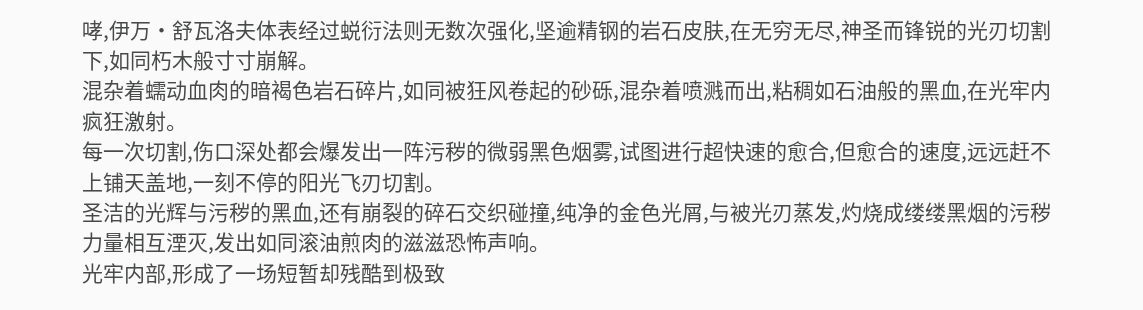哮,伊万·舒瓦洛夫体表经过蜕衍法则无数次强化,坚逾精钢的岩石皮肤,在无穷无尽,神圣而锋锐的光刃切割下,如同朽木般寸寸崩解。
混杂着蠕动血肉的暗褐色岩石碎片,如同被狂风卷起的砂砾,混杂着喷溅而出,粘稠如石油般的黑血,在光牢内疯狂激射。
每一次切割,伤口深处都会爆发出一阵污秽的微弱黑色烟雾,试图进行超快速的愈合,但愈合的速度,远远赶不上铺天盖地,一刻不停的阳光飞刃切割。
圣洁的光辉与污秽的黑血,还有崩裂的碎石交织碰撞,纯净的金色光屑,与被光刃蒸发,灼烧成缕缕黑烟的污秽力量相互湮灭,发出如同滚油煎肉的滋滋恐怖声响。
光牢内部,形成了一场短暂却残酷到极致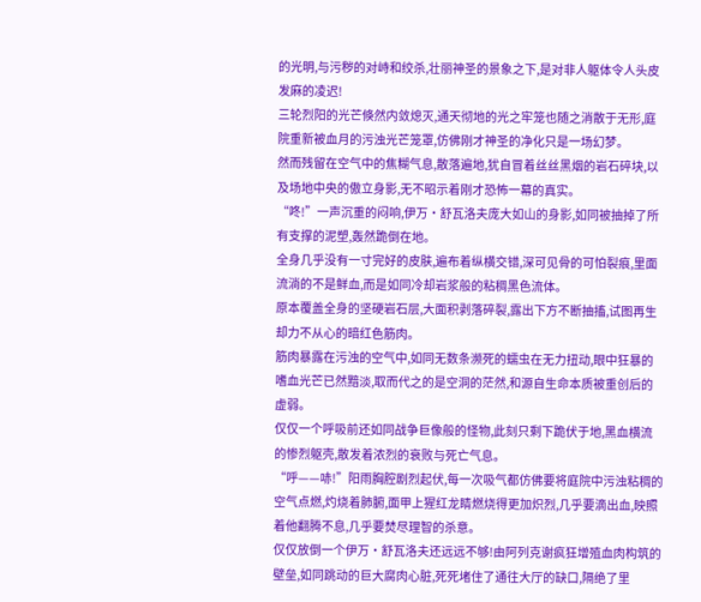的光明,与污秽的对峙和绞杀,壮丽神圣的景象之下,是对非人躯体令人头皮发麻的凌迟!
三轮烈阳的光芒倏然内敛熄灭,通天彻地的光之牢笼也随之消散于无形,庭院重新被血月的污浊光芒笼罩,仿佛刚才神圣的净化只是一场幻梦。
然而残留在空气中的焦糊气息,散落遍地,犹自冒着丝丝黑烟的岩石碎块,以及场地中央的傲立身影,无不昭示着刚才恐怖一幕的真实。
“咚!”一声沉重的闷响,伊万·舒瓦洛夫庞大如山的身影,如同被抽掉了所有支撑的泥塑,轰然跪倒在地。
全身几乎没有一寸完好的皮肤,遍布着纵横交错,深可见骨的可怕裂痕,里面流淌的不是鲜血,而是如同冷却岩浆般的粘稠黑色流体。
原本覆盖全身的坚硬岩石层,大面积剥落碎裂,露出下方不断抽搐,试图再生却力不从心的暗红色筋肉。
筋肉暴露在污浊的空气中,如同无数条濒死的蠕虫在无力扭动,眼中狂暴的嗜血光芒已然黯淡,取而代之的是空洞的茫然,和源自生命本质被重创后的虚弱。
仅仅一个呼吸前还如同战争巨像般的怪物,此刻只剩下跪伏于地,黑血横流的惨烈躯壳,散发着浓烈的衰败与死亡气息。
“呼——哧!”阳雨胸腔剧烈起伏,每一次吸气都仿佛要将庭院中污浊粘稠的空气点燃,灼烧着肺腑,面甲上猩红龙睛燃烧得更加炽烈,几乎要滴出血,映照着他翻腾不息,几乎要焚尽理智的杀意。
仅仅放倒一个伊万·舒瓦洛夫还远远不够!由阿列克谢疯狂增殖血肉构筑的壁垒,如同跳动的巨大腐肉心脏,死死堵住了通往大厅的缺口,隔绝了里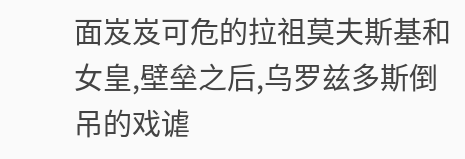面岌岌可危的拉祖莫夫斯基和女皇,壁垒之后,乌罗兹多斯倒吊的戏谑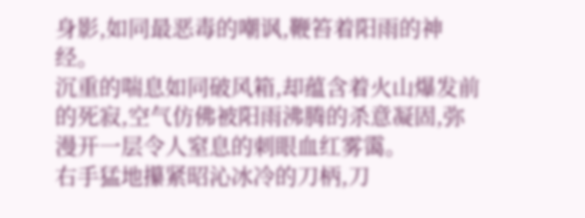身影,如同最恶毒的嘲讽,鞭笞着阳雨的神经。
沉重的喘息如同破风箱,却蕴含着火山爆发前的死寂,空气仿佛被阳雨沸腾的杀意凝固,弥漫开一层令人窒息的刺眼血红雾霭。
右手猛地攥紧昭沁冰冷的刀柄,刀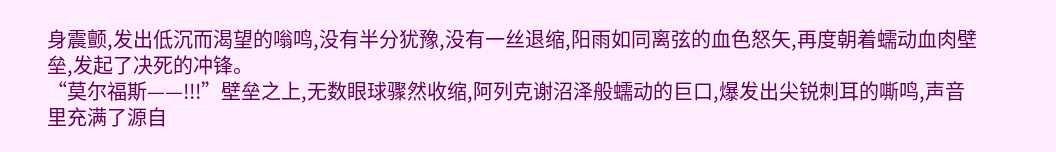身震颤,发出低沉而渴望的嗡鸣,没有半分犹豫,没有一丝退缩,阳雨如同离弦的血色怒矢,再度朝着蠕动血肉壁垒,发起了决死的冲锋。
“莫尔福斯——!!!”壁垒之上,无数眼球骤然收缩,阿列克谢沼泽般蠕动的巨口,爆发出尖锐刺耳的嘶鸣,声音里充满了源自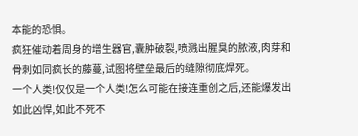本能的恐惧。
疯狂催动着周身的增生器官,囊肿破裂,喷溅出腥臭的脓液,肉芽和骨刺如同疯长的藤蔓,试图将壁垒最后的缝隙彻底焊死。
一个人类!仅仅是一个人类!怎么可能在接连重创之后,还能爆发出如此凶悍,如此不死不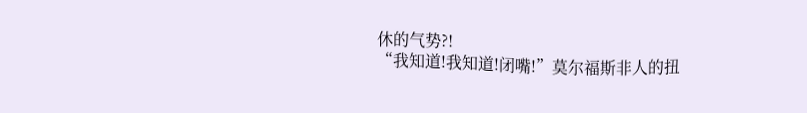休的气势?!
“我知道!我知道!闭嘴!”莫尔福斯非人的扭